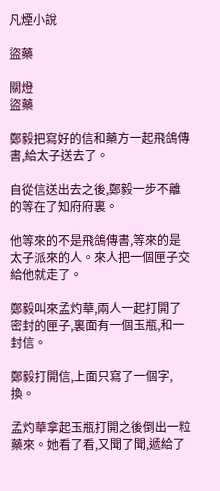凡煙小說

盜藥

關燈
盜藥

鄭毅把寫好的信和藥方一起飛鴿傳書,給太子送去了。

自從信送出去之後,鄭毅一步不離的等在了知府府裏。

他等來的不是飛鴿傳書,等來的是太子派來的人。來人把一個匣子交給他就走了。

鄭毅叫來孟灼華,兩人一起打開了密封的匣子,裏面有一個玉瓶,和一封信。

鄭毅打開信,上面只寫了一個字,換。

孟灼華拿起玉瓶打開之後倒出一粒藥來。她看了看,又聞了聞,遞給了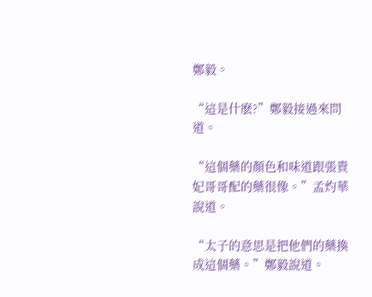鄭毅。

“這是什麽?”鄭毅接過來問道。

“這個藥的顏色和味道跟張貴妃哥哥配的藥很像。”孟灼華說道。

“太子的意思是把他們的藥換成這個藥。”鄭毅說道。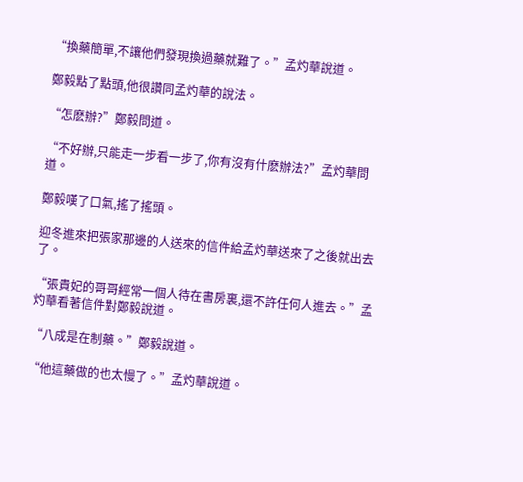“換藥簡單,不讓他們發現換過藥就難了。”孟灼華說道。

鄭毅點了點頭,他很讚同孟灼華的說法。

“怎麽辦?”鄭毅問道。

“不好辦,只能走一步看一步了,你有沒有什麽辦法?”孟灼華問道。

鄭毅嘆了口氣,搖了搖頭。

迎冬進來把張家那邊的人送來的信件給孟灼華送來了之後就出去了。

“張貴妃的哥哥經常一個人待在書房裏,還不許任何人進去。”孟灼華看著信件對鄭毅說道。

“八成是在制藥。”鄭毅說道。

“他這藥做的也太慢了。”孟灼華說道。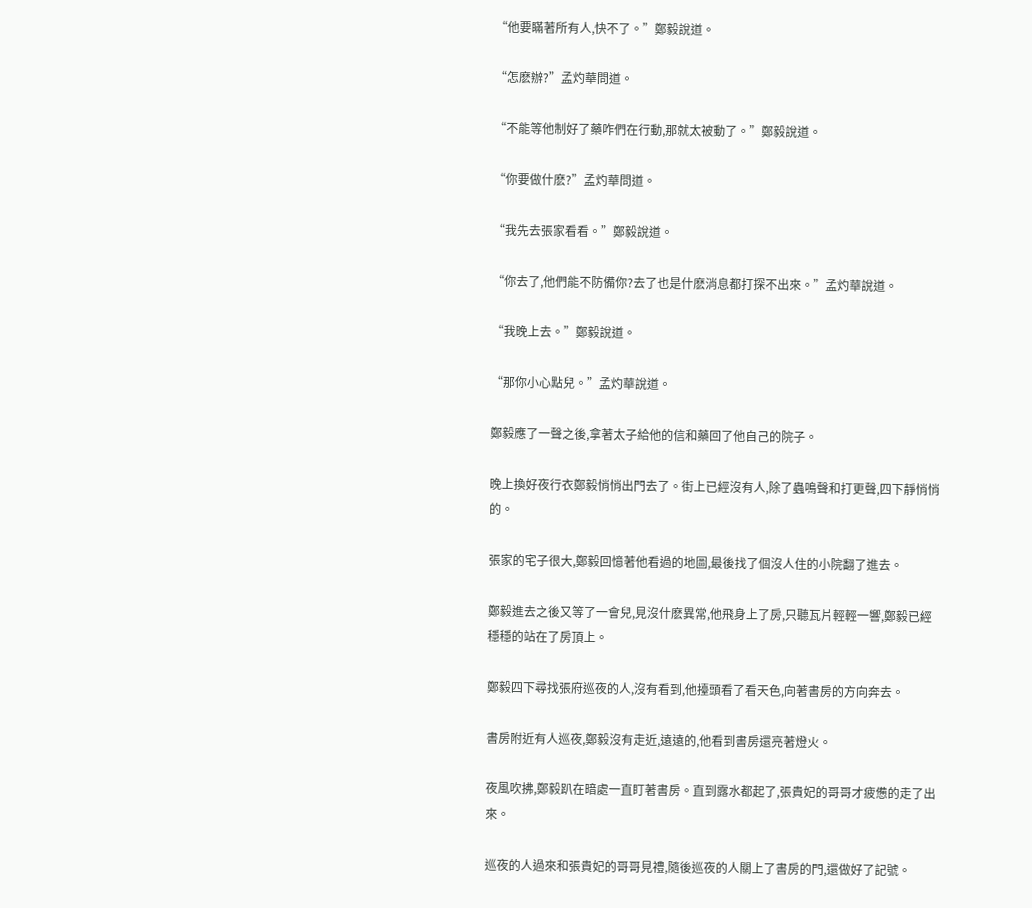“他要瞞著所有人,快不了。”鄭毅說道。

“怎麽辦?”孟灼華問道。

“不能等他制好了藥咋們在行動,那就太被動了。”鄭毅說道。

“你要做什麽?”孟灼華問道。

“我先去張家看看。”鄭毅說道。

“你去了,他們能不防備你?去了也是什麽消息都打探不出來。”孟灼華說道。

“我晚上去。”鄭毅說道。

“那你小心點兒。”孟灼華說道。

鄭毅應了一聲之後,拿著太子給他的信和藥回了他自己的院子。

晚上換好夜行衣鄭毅悄悄出門去了。街上已經沒有人,除了蟲鳴聲和打更聲,四下靜悄悄的。

張家的宅子很大,鄭毅回憶著他看過的地圖,最後找了個沒人住的小院翻了進去。

鄭毅進去之後又等了一會兒,見沒什麽異常,他飛身上了房,只聽瓦片輕輕一響,鄭毅已經穩穩的站在了房頂上。

鄭毅四下尋找張府巡夜的人,沒有看到,他擡頭看了看天色,向著書房的方向奔去。

書房附近有人巡夜,鄭毅沒有走近,遠遠的,他看到書房還亮著燈火。

夜風吹拂,鄭毅趴在暗處一直盯著書房。直到露水都起了,張貴妃的哥哥才疲憊的走了出來。

巡夜的人過來和張貴妃的哥哥見禮,隨後巡夜的人關上了書房的門,還做好了記號。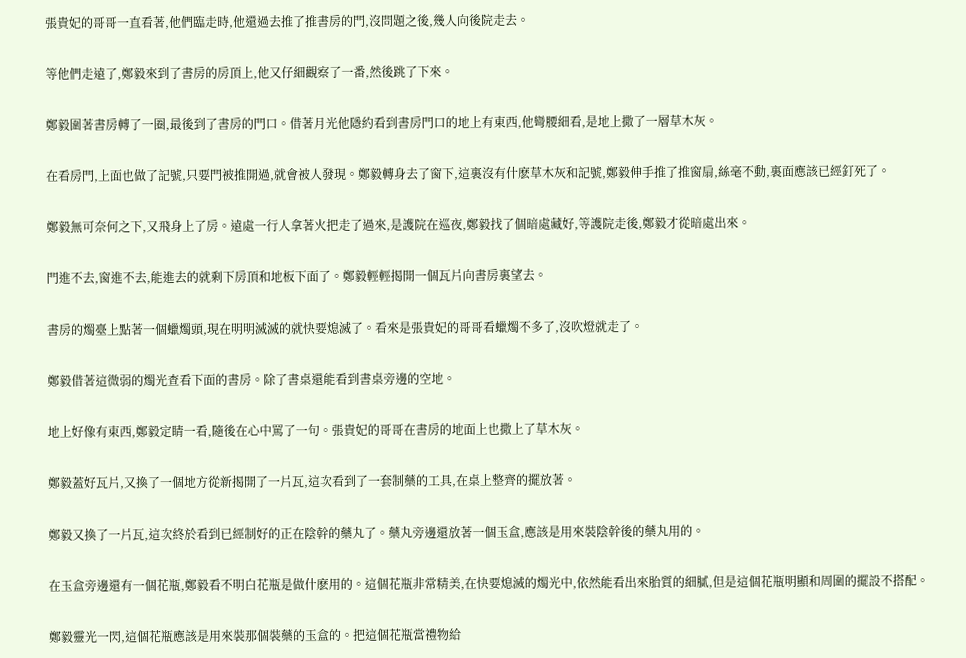張貴妃的哥哥一直看著,他們臨走時,他還過去推了推書房的門,沒問題之後,幾人向後院走去。

等他們走遠了,鄭毅來到了書房的房頂上,他又仔細觀察了一番,然後跳了下來。

鄭毅圍著書房轉了一圈,最後到了書房的門口。借著月光他隱約看到書房門口的地上有東西,他彎腰細看,是地上撒了一層草木灰。

在看房門,上面也做了記號,只要門被推開過,就會被人發現。鄭毅轉身去了窗下,這裏沒有什麽草木灰和記號,鄭毅伸手推了推窗扇,絲毫不動,裏面應該已經釘死了。

鄭毅無可奈何之下,又飛身上了房。遠處一行人拿著火把走了過來,是護院在巡夜,鄭毅找了個暗處藏好,等護院走後,鄭毅才從暗處出來。

門進不去,窗進不去,能進去的就剩下房頂和地板下面了。鄭毅輕輕揭開一個瓦片向書房裏望去。

書房的燭臺上點著一個蠟燭頭,現在明明滅滅的就快要熄滅了。看來是張貴妃的哥哥看蠟燭不多了,沒吹燈就走了。

鄭毅借著這微弱的燭光查看下面的書房。除了書桌還能看到書桌旁邊的空地。

地上好像有東西,鄭毅定睛一看,隨後在心中罵了一句。張貴妃的哥哥在書房的地面上也撒上了草木灰。

鄭毅蓋好瓦片,又換了一個地方從新揭開了一片瓦,這次看到了一套制藥的工具,在桌上整齊的擺放著。

鄭毅又換了一片瓦,這次終於看到已經制好的正在陰幹的藥丸了。藥丸旁邊還放著一個玉盒,應該是用來裝陰幹後的藥丸用的。

在玉盒旁邊還有一個花瓶,鄭毅看不明白花瓶是做什麽用的。這個花瓶非常精美,在快要熄滅的燭光中,依然能看出來胎質的細膩,但是這個花瓶明顯和周圍的擺設不搭配。

鄭毅靈光一閃,這個花瓶應該是用來裝那個裝藥的玉盒的。把這個花瓶當禮物給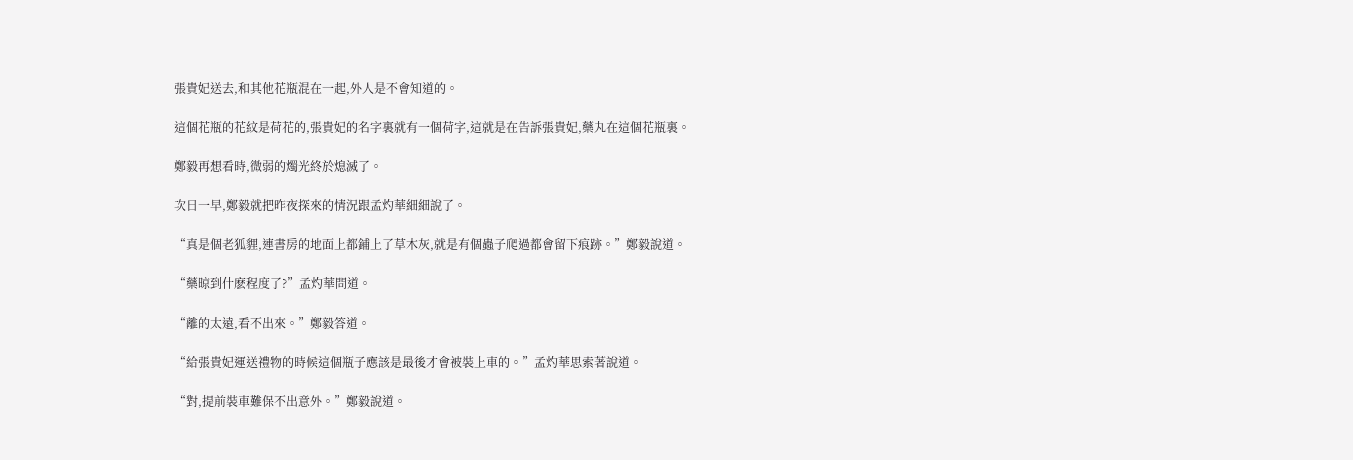張貴妃送去,和其他花瓶混在一起,外人是不會知道的。

這個花瓶的花紋是荷花的,張貴妃的名字裏就有一個荷字,這就是在告訴張貴妃,藥丸在這個花瓶裏。

鄭毅再想看時,微弱的燭光終於熄滅了。

次日一早,鄭毅就把昨夜探來的情況跟孟灼華細細說了。

“真是個老狐貍,連書房的地面上都鋪上了草木灰,就是有個蟲子爬過都會留下痕跡。”鄭毅說道。

“藥晾到什麽程度了?”孟灼華問道。

“離的太遠,看不出來。”鄭毅答道。

“給張貴妃運送禮物的時候這個瓶子應該是最後才會被裝上車的。”孟灼華思索著說道。

“對,提前裝車難保不出意外。”鄭毅說道。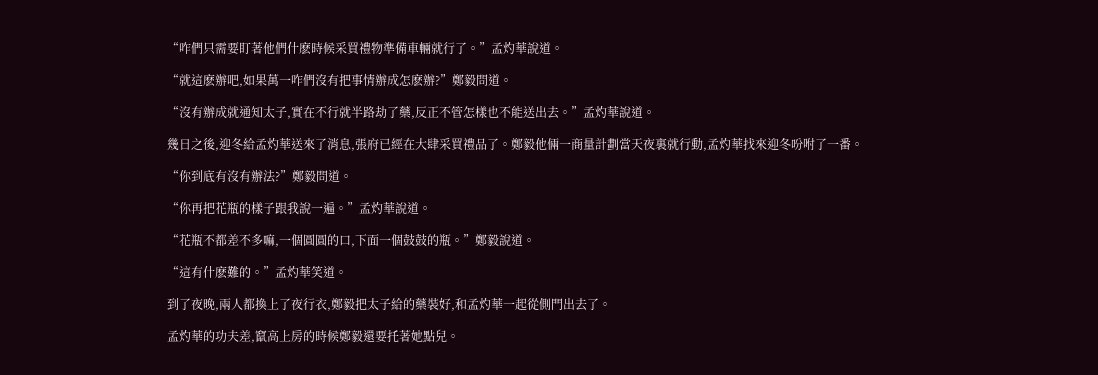“咋們只需要盯著他們什麽時候采買禮物準備車輛就行了。”孟灼華說道。

“就這麽辦吧,如果萬一咋們沒有把事情辦成怎麽辦?”鄭毅問道。

“沒有辦成就通知太子,實在不行就半路劫了藥,反正不管怎樣也不能送出去。”孟灼華說道。

幾日之後,迎冬給孟灼華送來了消息,張府已經在大肆采買禮品了。鄭毅他倆一商量計劃當天夜裏就行動,孟灼華找來迎冬吩咐了一番。

“你到底有沒有辦法?”鄭毅問道。

“你再把花瓶的樣子跟我說一遍。”孟灼華說道。

“花瓶不都差不多嘛,一個圓圓的口,下面一個鼓鼓的瓶。”鄭毅說道。

“這有什麽難的。”孟灼華笑道。

到了夜晚,兩人都換上了夜行衣,鄭毅把太子給的藥裝好,和孟灼華一起從側門出去了。

孟灼華的功夫差,竄高上房的時候鄭毅還要托著她點兒。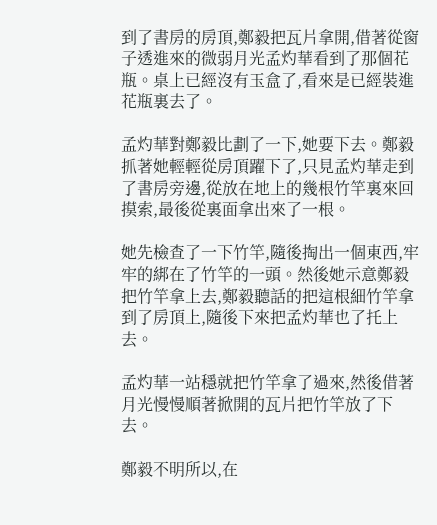到了書房的房頂,鄭毅把瓦片拿開,借著從窗子透進來的微弱月光孟灼華看到了那個花瓶。桌上已經沒有玉盒了,看來是已經裝進花瓶裏去了。

孟灼華對鄭毅比劃了一下,她要下去。鄭毅抓著她輕輕從房頂躍下了,只見孟灼華走到了書房旁邊,從放在地上的幾根竹竿裏來回摸索,最後從裏面拿出來了一根。

她先檢查了一下竹竿,隨後掏出一個東西,牢牢的綁在了竹竿的一頭。然後她示意鄭毅把竹竿拿上去,鄭毅聽話的把這根細竹竿拿到了房頂上,隨後下來把孟灼華也了托上去。

孟灼華一站穩就把竹竿拿了過來,然後借著月光慢慢順著掀開的瓦片把竹竿放了下去。

鄭毅不明所以,在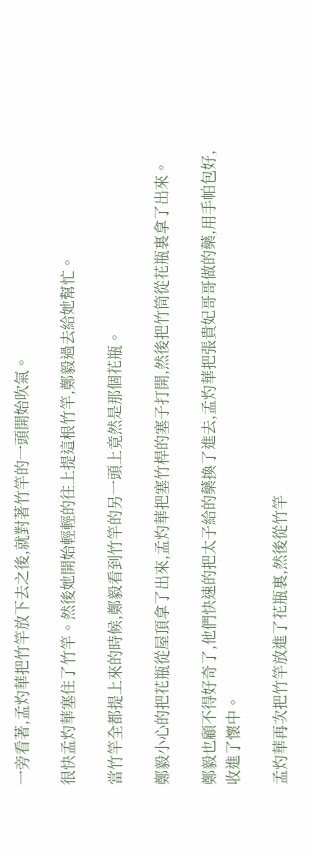一旁看著,孟灼華把竹竿放下去之後,就對著竹竿的一頭開始吹氣。

很快孟灼華塞住了竹竿。然後她開始輕輕的往上提這根竹竿,鄭毅過去給她幫忙。

當竹竿全都提上來的時候,鄭毅看到竹竿的另一頭上竟然是那個花瓶。

鄭毅小心的把花瓶從屋頂拿了出來,孟灼華把塞竹桿的塞子打開,然後把竹筒從花瓶裏拿了出來。

鄭毅也顧不得好奇了,他們快速的把太子給的藥換了進去,孟灼華把張貴妃哥哥做的藥,用手帕包好,收進了懷中。

孟灼華再次把竹竿放進了花瓶裏,然後從竹竿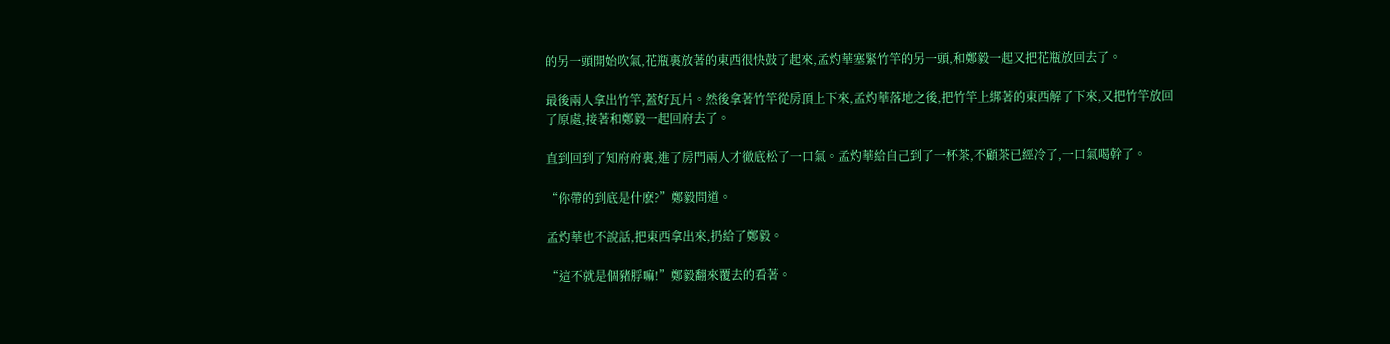的另一頭開始吹氣,花瓶裏放著的東西很快鼓了起來,孟灼華塞緊竹竿的另一頭,和鄭毅一起又把花瓶放回去了。

最後兩人拿出竹竿,蓋好瓦片。然後拿著竹竿從房頂上下來,孟灼華落地之後,把竹竿上綁著的東西解了下來,又把竹竿放回了原處,接著和鄭毅一起回府去了。

直到回到了知府府裏,進了房門兩人才徹底松了一口氣。孟灼華給自己到了一杯茶,不顧茶已經冷了,一口氣喝幹了。

“你帶的到底是什麽?”鄭毅問道。

孟灼華也不說話,把東西拿出來,扔給了鄭毅。

“這不就是個豬脬嘛!”鄭毅翻來覆去的看著。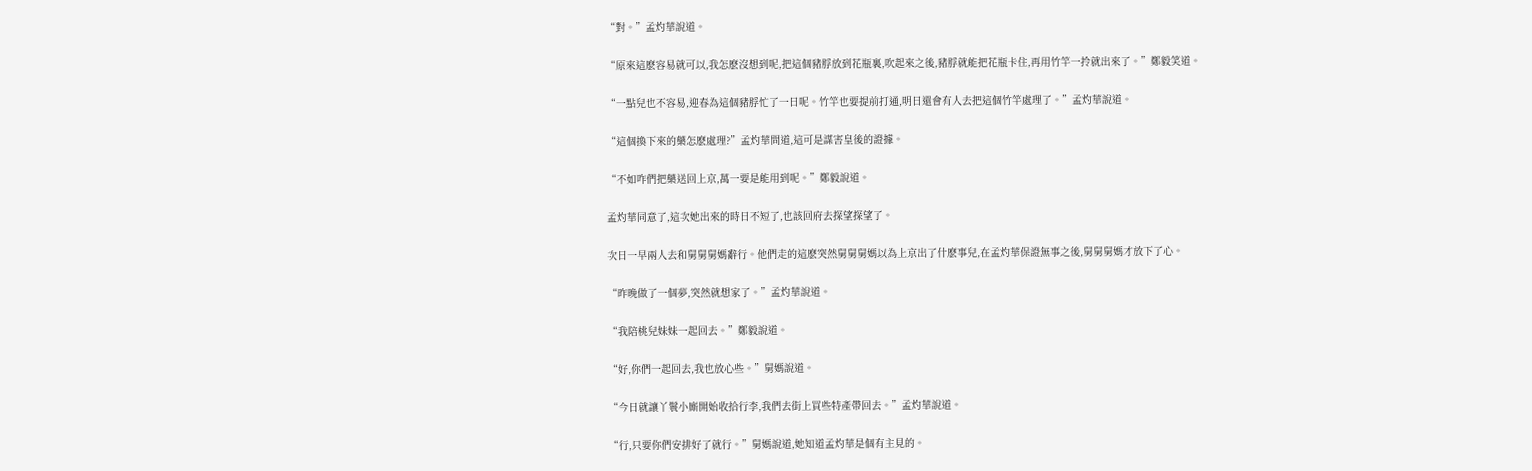“對。”孟灼華說道。

“原來這麽容易就可以,我怎麽沒想到呢,把這個豬脬放到花瓶裏,吹起來之後,豬脬就能把花瓶卡住,再用竹竿一拎就出來了。”鄭毅笑道。

“一點兒也不容易,迎春為這個豬脬忙了一日呢。竹竿也要提前打通,明日還會有人去把這個竹竿處理了。”孟灼華說道。

“這個換下來的藥怎麽處理?”孟灼華問道,這可是謀害皇後的證據。

“不如咋們把藥送回上京,萬一要是能用到呢。”鄭毅說道。

孟灼華同意了,這次她出來的時日不短了,也該回府去探望探望了。

次日一早兩人去和舅舅舅媽辭行。他們走的這麽突然舅舅舅媽以為上京出了什麽事兒,在孟灼華保證無事之後,舅舅舅媽才放下了心。

“昨晚做了一個夢,突然就想家了。”孟灼華說道。

“我陪桃兒妹妹一起回去。”鄭毅說道。

“好,你們一起回去,我也放心些。”舅媽說道。

“今日就讓丫鬟小廝開始收拾行李,我們去街上買些特產帶回去。”孟灼華說道。

“行,只要你們安排好了就行。”舅媽說道,她知道孟灼華是個有主見的。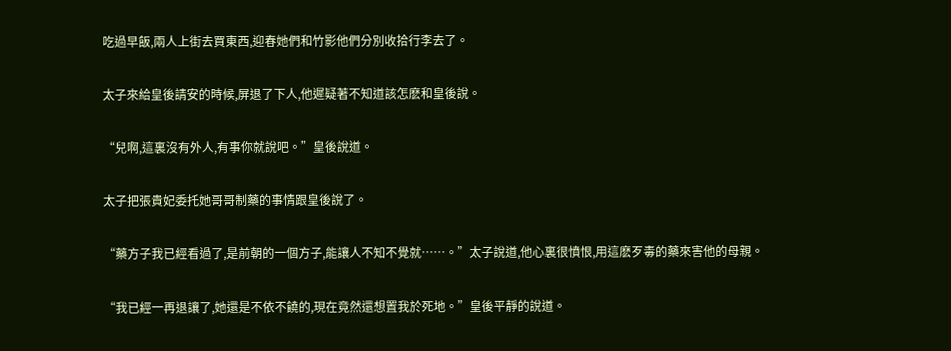吃過早飯,兩人上街去買東西,迎春她們和竹影他們分別收拾行李去了。

太子來給皇後請安的時候,屏退了下人,他遲疑著不知道該怎麽和皇後說。

“兒啊,這裏沒有外人,有事你就說吧。”皇後說道。

太子把張貴妃委托她哥哥制藥的事情跟皇後說了。

“藥方子我已經看過了,是前朝的一個方子,能讓人不知不覺就……。”太子說道,他心裏很憤恨,用這麽歹毒的藥來害他的母親。

“我已經一再退讓了,她還是不依不饒的,現在竟然還想置我於死地。”皇後平靜的說道。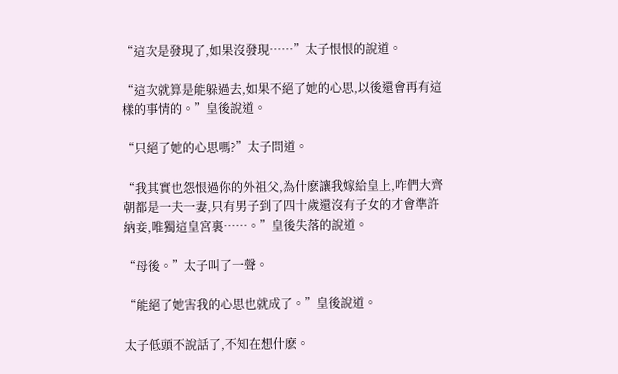“這次是發現了,如果沒發現……”太子恨恨的說道。

“這次就算是能躲過去,如果不絕了她的心思,以後還會再有這樣的事情的。”皇後說道。

“只絕了她的心思嗎?”太子問道。

“我其實也怨恨過你的外祖父,為什麽讓我嫁給皇上,咋們大齊朝都是一夫一妻,只有男子到了四十歲還沒有子女的才會準許納妾,唯獨這皇宮裏……。”皇後失落的說道。

“母後。”太子叫了一聲。

“能絕了她害我的心思也就成了。”皇後說道。

太子低頭不說話了,不知在想什麽。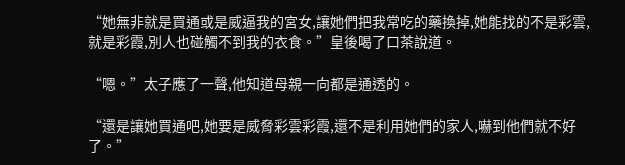“她無非就是買通或是威逼我的宮女,讓她們把我常吃的藥換掉,她能找的不是彩雲,就是彩霞,別人也碰觸不到我的衣食。”皇後喝了口茶說道。

“嗯。”太子應了一聲,他知道母親一向都是通透的。

“還是讓她買通吧,她要是威脅彩雲彩霞,還不是利用她們的家人,嚇到他們就不好了。”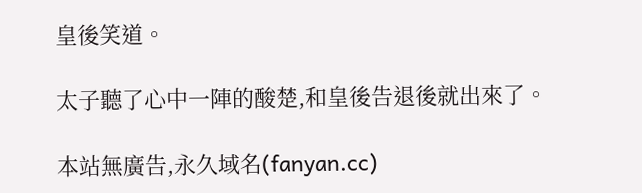皇後笑道。

太子聽了心中一陣的酸楚,和皇後告退後就出來了。

本站無廣告,永久域名(fanyan.cc)